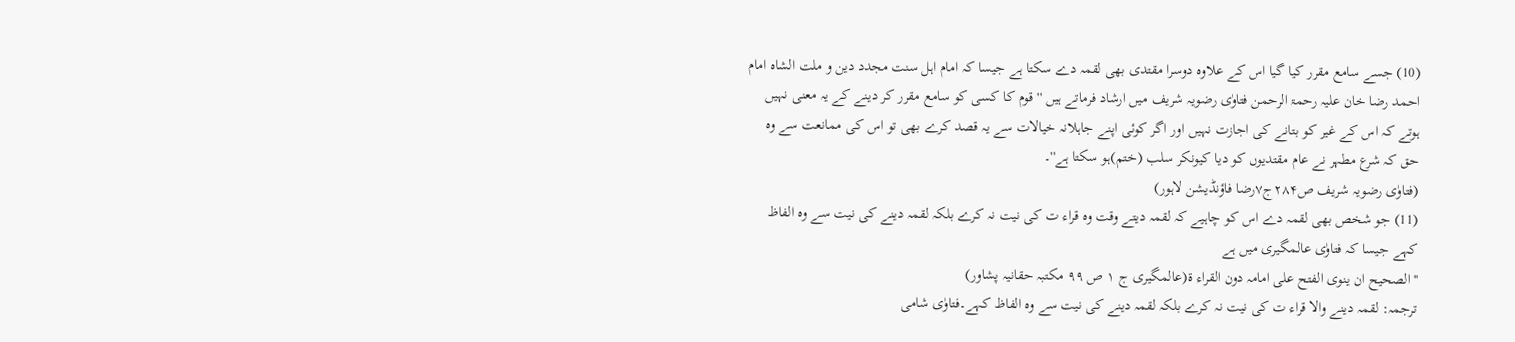(10) جسے سامع مقرر کیا گیا اس کے علاوہ دوسرا مقتدی بھی لقمہ دے سکتا ہے جیسا کہ امام اہل سنت مجدد دین و ملت الشاہ امام احمد رضا خان علیہ رحمۃ الرحمن فتاوٰی رضویہ شریف میں ارشاد فرماتے ہیں ''قوم کا کسی کو سامع مقرر کر دینے کے یہ معنی نہیں ہوتے کہ اس کے غیر کو بتانے کی اجازت نہیں اور اگر کوئی اپنے جاہلانہ خیالات سے یہ قصد کرے بھی تو اس کی ممانعت سے وہ حق کہ شرع مطہر نے عام مقتدیوں کو دیا کیونکر سلب (ختم)ہو سکتا ہے''۔
(فتاوٰی رضویہ شریف ص۲۸۴ج۷رضا فاؤنڈیشن لاہور)
(11) جو شخص بھی لقمہ دے اس کو چاہیے کہ لقمہ دیتے وقت وہ قراء ت کی نیت نہ کرے بلکہ لقمہ دینے کی نیت سے وہ الفاظ کہے جیسا کہ فتاوٰی عالمگیری میں ہے
''الصحیح ان ینوی الفتح علی امامہ دون القراء ۃ(عالمگیری ج ۱ ص ۹۹ مکتبہ حقانیہ پشاور)
ترجمہ: لقمہ دینے والا قراء ت کی نیت نہ کرے بلکہ لقمہ دینے کی نیت سے وہ الفاظ کہے۔فتاوٰی شامی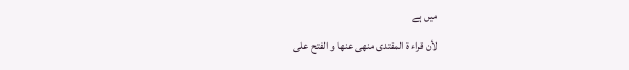میں ہے
لأن قراء ۃ المقتدی منھی عنھا و الفتح علی